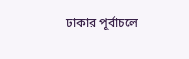ঢাকার পূর্বাচলে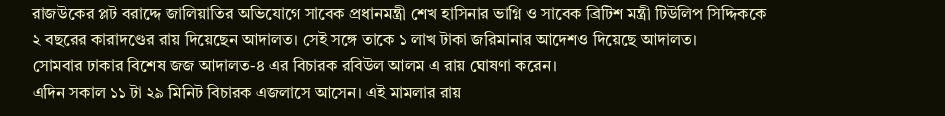রাজউকের প্লট বরাদ্দে জালিয়াতির অভিযোগে সাবেক প্রধানমন্ত্রী শেখ হাসিনার ভাগ্নি ও সাবেক ব্রিটিশ মন্ত্রী টিউলিপ সিদ্দিককে ২ বছরের কারাদণ্ডের রায় দিয়েছেন আদালত। সেই সঙ্গে তাকে ১ লাখ টাকা জরিমানার আদেশও দিয়েছে আদালত।
সোমবার ঢাকার বিশেষ জজ আদালত-৪ এর বিচারক রবিউল আলম এ রায় ঘোষণা করেন।
এদিন সকাল ১১ টা ২৯ মিনিট বিচারক এজলাসে আসেন। এই মামলার রায়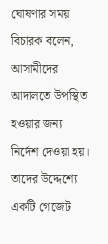ঘোষণার সময় বিচারক বলেন, আসামীদের আদালতে উপস্থিত হওয়ার জন্য নির্দেশ দেওয়া হয়। তাদের উদ্দেশ্যে একটি গেজেট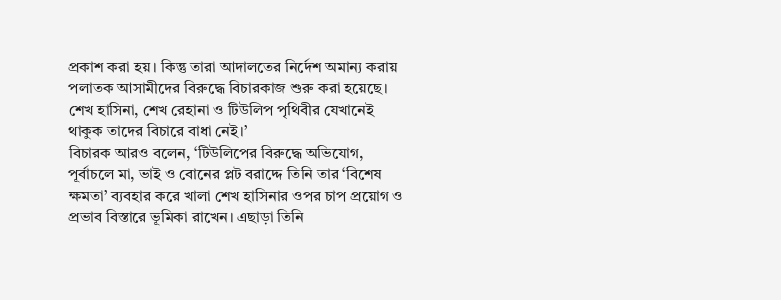প্রকাশ করা হয়। কিন্তু তারা আদালতের নির্দেশ অমান্য করায় পলাতক আসামীদের বিরুদ্ধে বিচারকাজ শুরু করা হয়েছে। শেখ হাসিনা, শেখ রেহানা ও টিউলিপ পৃথিবীর যেখানেই থাকুক তাদের বিচারে বাধা নেই।’
বিচারক আরও বলেন, ‘টিউলিপের বিরুদ্ধে অভিযোগ, পূর্বাচলে মা, ভাই ও বোনের প্লট বরাদ্দে তিনি তার ‘বিশেষ ক্ষমতা’ ব্যবহার করে খালা শেখ হাসিনার ওপর চাপ প্রয়োগ ও প্রভাব বিস্তারে ভূমিকা রাখেন। এছাড়া তিনি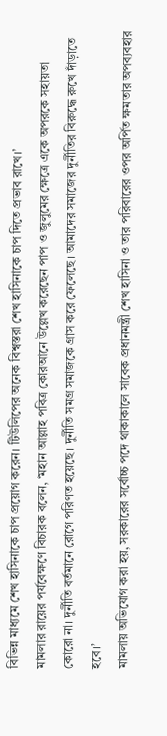বিভিন্ন মাধ্যমে শেখ হাসিনাকে চাপ প্রয়োগ করেন। টিউলিপের অনেক বিশ্বস্তরা শেখ হাসিনাকে চাপ দিতে প্রভাব রাখে।’
মামলার রায়ের পর্যবেক্ষণে বিচারক বলেন, ‘মহান আল্লাহ পবিত্র কোরআনে উল্লেখ করেছেন পাপ ও জুলুমের ক্ষেত্রে একে অপরকে সহায়তা কোরো না। দুর্নীতি বর্তমানে রোগে পরিণত হয়েছে। দুর্নীতি সমগ্র সমাজকে গ্রাস করে ফেলেছে। আমাদের সমাজের দুর্নীতির বিরুদ্ধে রুখে দাঁড়াতে হবে।’
মামলায় অভিযোগ করা হয়, সরকারের সর্বোচ্চ পদে থাকাকালে সাবেক প্রধানমন্ত্রী শেখ হাসিনা ও তার পরিবারের ওপর অর্পিত ক্ষমতার অপব্যবহার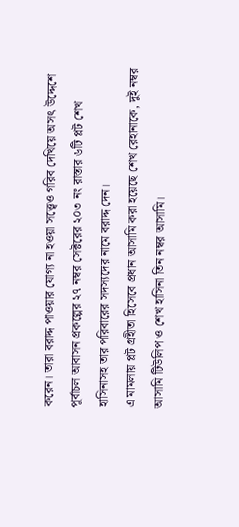করেন। তারা বরাদ্দ পাওয়ার যোগ্য না হওয়া সত্ত্বেও গরিব দেখিয়ে অসৎ উদ্দেশে পূর্বাচল আবাসন প্রকল্পের ২৭ নম্বর সেক্টরের ২০৩ নং রাস্তার ৬টি প্লট শেখ হাসিনাসহ তার পরিবারের সদস্যদের নামে বরাদ্দ দেন।
এ মামলায় প্লট গ্রহীতা হিসেবে প্রধান আসামি করা হয়েছে শেখ রেহানাকে, দুই নম্বর আসামি টিউলিপ ও শেখ হাসিনা তিন নম্বর আসামি।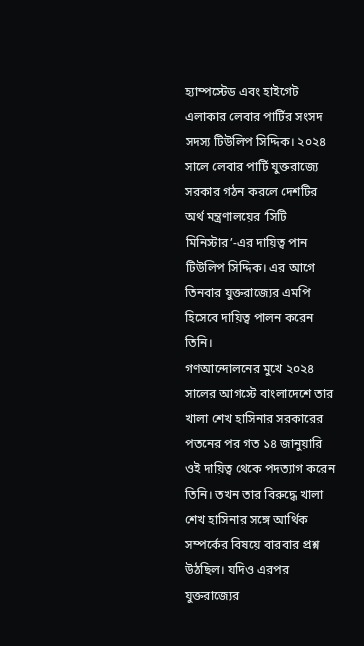হ্যাম্পস্টেড এবং হাইগেট এলাকার লেবার পার্টির সংসদ সদস্য টিউলিপ সিদ্দিক। ২০২৪ সালে লেবার পার্টি যুক্তরাজ্যে সরকার গঠন করলে দেশটির অর্থ মন্ত্রণালয়ের ‘সিটি মিনিস্টার’-এর দায়িত্ব পান টিউলিপ সিদ্দিক। এর আগে তিনবার যুক্তরাজ্যের এমপি হিসেবে দায়িত্ব পালন করেন তিনি।
গণআন্দোলনের মুখে ২০২৪ সালের আগস্টে বাংলাদেশে তার খালা শেখ হাসিনার সরকারের পতনের পর গত ১৪ জানুয়ারি ওই দায়িত্ব থেকে পদত্যাগ করেন তিনি। তখন তার বিরুদ্ধে খালা শেখ হাসিনার সঙ্গে আর্থিক সম্পর্কের বিষয়ে বারবার প্রশ্ন উঠছিল। যদিও এরপর যুক্তরাজ্যের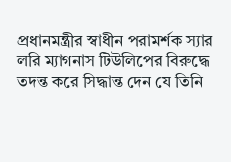প্রধানমন্ত্রীর স্বাধীন পরামর্শক স্যার লরি ম্যাগনাস টিউলিপের বিরুদ্ধে তদন্ত করে সিদ্ধান্ত দেন যে তিনি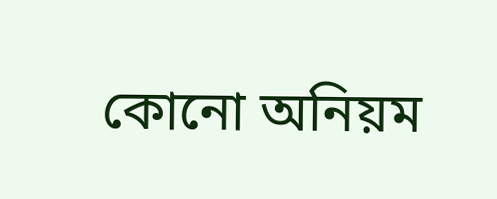কোনো অনিয়ম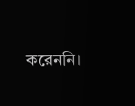করেননি।